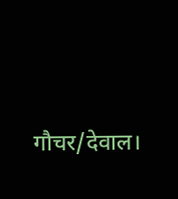गौचर/देवाल।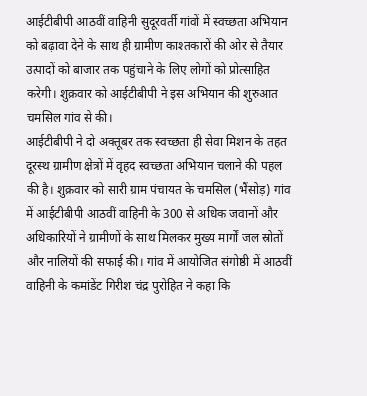आईटीबीपी आठवीं वाहिनी सुदूरवर्ती गांवों में स्वच्छता अभियान को बढ़ावा देने के साथ ही ग्रामीण काश्तकारों की ओर से तैयार उत्पादों को बाजार तक पहुंचाने के लिए लोगों को प्रोत्साहित करेगी। शुक्रवार को आईटीबीपी ने इस अभियान की शुरुआत चमसिल गांव से की।
आईटीबीपी ने दो अक्तूबर तक स्वच्छता ही सेवा मिशन के तहत दूरस्थ ग्रामीण क्षेत्रों में वृहद स्वच्छता अभियान चलाने की पहल की है। शुक्रवार को सारी ग्राम पंचायत के चमसिल (भैंसोड़) गांव में आईटीबीपी आठवीं वाहिनी के 300 से अधिक जवानों और अधिकारियों ने ग्रामीणों के साथ मिलकर मुख्य मार्गों जल स्रोतों और नालियों की सफाई की। गांव में आयोजित संगोष्ठी में आठवीं वाहिनी के कमांडेंट गिरीश चंद्र पुरोहित ने कहा कि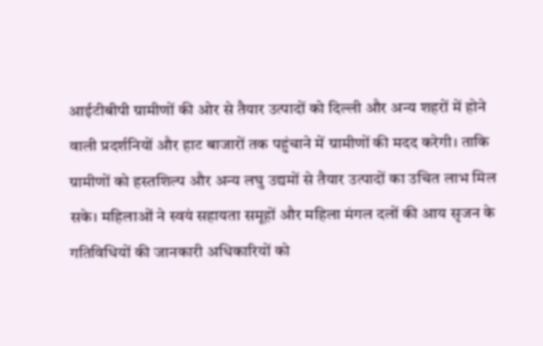आईटीबीपी ग्रामीणों की ओर से तैयार उत्पादों को दिल्ली और अन्य शहरों में होने वाली प्रदर्शनियों और हाट बाजारों तक पहुंचाने में ग्रामीणों की मदद करेगी। ताकि ग्रामीणों को हस्तशिल्प और अन्य लघु उद्यमों से तैयार उत्पादों का उचित लाभ मिल सके। महिलाओं ने स्वयं सहायता समूहों और महिला मंगल दलों की आय सृजन के गतिविधियों की जानकारी अधिकारियों को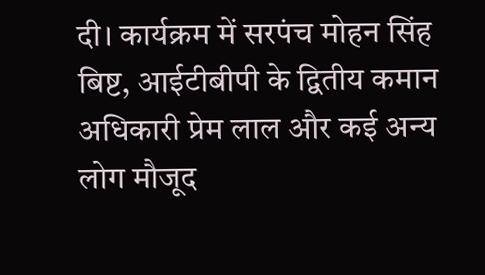दी। कार्यक्रम में सरपंच मोहन सिंह बिष्ट, आईटीबीपी के द्वितीय कमान अधिकारी प्रेम लाल और कई अन्य लोग मौजूद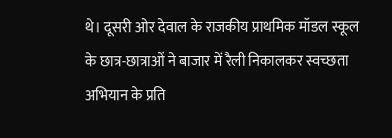थे। दूसरी ओर देवाल के राजकीय प्राथमिक मॉडल स्कूल के छात्र-छात्राओं ने बाजार में रैली निकालकर स्वच्छता अभियान के प्रति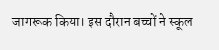जागरूक किया। इस दौरान बच्चों ने स्कूल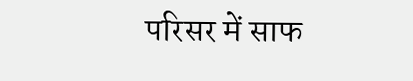परिसर में साफ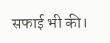सफाई भी की।